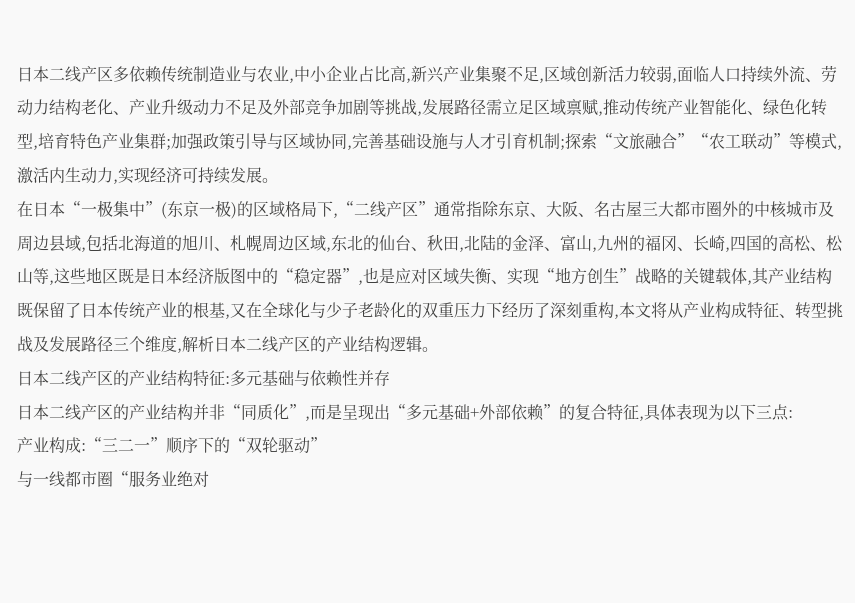日本二线产区多依赖传统制造业与农业,中小企业占比高,新兴产业集聚不足,区域创新活力较弱,面临人口持续外流、劳动力结构老化、产业升级动力不足及外部竞争加剧等挑战,发展路径需立足区域禀赋,推动传统产业智能化、绿色化转型,培育特色产业集群;加强政策引导与区域协同,完善基础设施与人才引育机制;探索“文旅融合”“农工联动”等模式,激活内生动力,实现经济可持续发展。
在日本“一极集中”(东京一极)的区域格局下,“二线产区”通常指除东京、大阪、名古屋三大都市圈外的中核城市及周边县域,包括北海道的旭川、札幌周边区域,东北的仙台、秋田,北陆的金泽、富山,九州的福冈、长崎,四国的高松、松山等,这些地区既是日本经济版图中的“稳定器”,也是应对区域失衡、实现“地方创生”战略的关键载体,其产业结构既保留了日本传统产业的根基,又在全球化与少子老龄化的双重压力下经历了深刻重构,本文将从产业构成特征、转型挑战及发展路径三个维度,解析日本二线产区的产业结构逻辑。
日本二线产区的产业结构特征:多元基础与依赖性并存
日本二线产区的产业结构并非“同质化”,而是呈现出“多元基础+外部依赖”的复合特征,具体表现为以下三点:
产业构成:“三二一”顺序下的“双轮驱动”
与一线都市圈“服务业绝对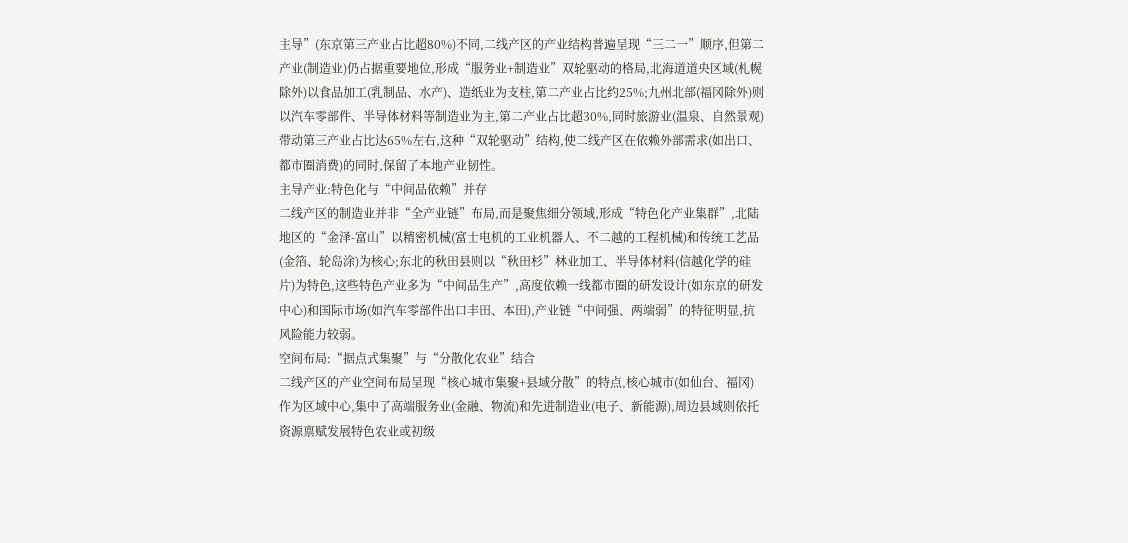主导”(东京第三产业占比超80%)不同,二线产区的产业结构普遍呈现“三二一”顺序,但第二产业(制造业)仍占据重要地位,形成“服务业+制造业”双轮驱动的格局,北海道道央区域(札幌除外)以食品加工(乳制品、水产)、造纸业为支柱,第二产业占比约25%;九州北部(福冈除外)则以汽车零部件、半导体材料等制造业为主,第二产业占比超30%,同时旅游业(温泉、自然景观)带动第三产业占比达65%左右,这种“双轮驱动”结构,使二线产区在依赖外部需求(如出口、都市圈消费)的同时,保留了本地产业韧性。
主导产业:特色化与“中间品依赖”并存
二线产区的制造业并非“全产业链”布局,而是聚焦细分领域,形成“特色化产业集群”,北陆地区的“金泽-富山”以精密机械(富士电机的工业机器人、不二越的工程机械)和传统工艺品(金箔、轮岛涂)为核心;东北的秋田县则以“秋田杉”林业加工、半导体材料(信越化学的硅片)为特色,这些特色产业多为“中间品生产”,高度依赖一线都市圈的研发设计(如东京的研发中心)和国际市场(如汽车零部件出口丰田、本田),产业链“中间强、两端弱”的特征明显,抗风险能力较弱。
空间布局:“据点式集聚”与“分散化农业”结合
二线产区的产业空间布局呈现“核心城市集聚+县域分散”的特点,核心城市(如仙台、福冈)作为区域中心,集中了高端服务业(金融、物流)和先进制造业(电子、新能源),周边县域则依托资源禀赋发展特色农业或初级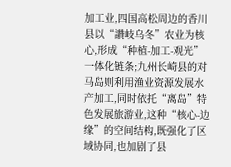加工业,四国高松周边的香川县以“讃岐乌冬”农业为核心,形成“种植-加工-观光”一体化链条;九州长崎县的对马岛则利用渔业资源发展水产加工,同时依托“离岛”特色发展旅游业,这种“核心-边缘”的空间结构,既强化了区域协同,也加剧了县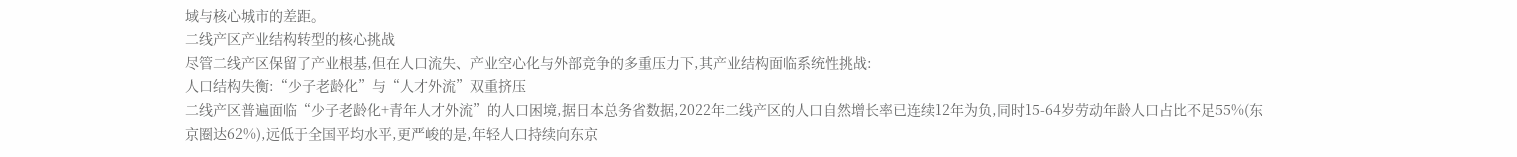域与核心城市的差距。
二线产区产业结构转型的核心挑战
尽管二线产区保留了产业根基,但在人口流失、产业空心化与外部竞争的多重压力下,其产业结构面临系统性挑战:
人口结构失衡:“少子老龄化”与“人才外流”双重挤压
二线产区普遍面临“少子老龄化+青年人才外流”的人口困境,据日本总务省数据,2022年二线产区的人口自然增长率已连续12年为负,同时15-64岁劳动年龄人口占比不足55%(东京圈达62%),远低于全国平均水平,更严峻的是,年轻人口持续向东京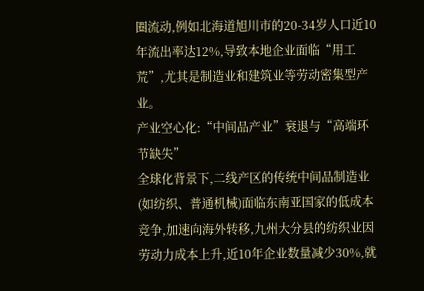圈流动,例如北海道旭川市的20-34岁人口近10年流出率达12%,导致本地企业面临“用工荒”,尤其是制造业和建筑业等劳动密集型产业。
产业空心化:“中间品产业”衰退与“高端环节缺失”
全球化背景下,二线产区的传统中间品制造业(如纺织、普通机械)面临东南亚国家的低成本竞争,加速向海外转移,九州大分县的纺织业因劳动力成本上升,近10年企业数量减少30%,就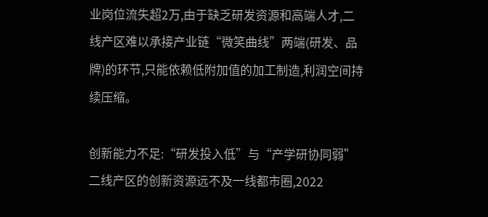业岗位流失超2万,由于缺乏研发资源和高端人才,二线产区难以承接产业链“微笑曲线”两端(研发、品牌)的环节,只能依赖低附加值的加工制造,利润空间持续压缩。

创新能力不足:“研发投入低”与“产学研协同弱”
二线产区的创新资源远不及一线都市圈,2022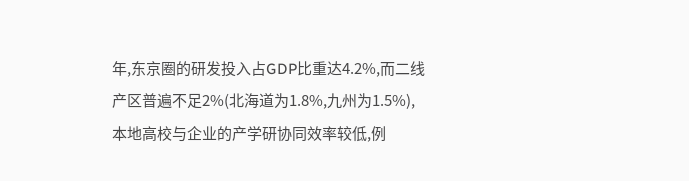年,东京圈的研发投入占GDP比重达4.2%,而二线产区普遍不足2%(北海道为1.8%,九州为1.5%),本地高校与企业的产学研协同效率较低,例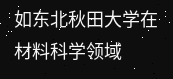如东北秋田大学在材料科学领域